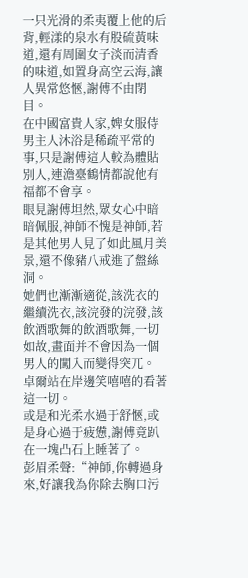一只光滑的柔夷覆上他的后背,輕漾的泉水有股硫黃味道,還有周圍女子淡而清香的味道,如置身高空云海,讓人異常悠愜,謝傅不由閉目。
在中國富貴人家,婢女服侍男主人沐浴是稀疏平常的事,只是謝傅這人較為體貼別人,連澹臺鶴情都說他有福都不會享。
眼見謝傅坦然,眾女心中暗暗佩服,神師不愧是神師,若是其他男人見了如此風月美景,還不像豬八戒進了盤絲洞。
她們也漸漸適從,該洗衣的繼續洗衣,該浣發的浣發,該飲酒歌舞的飲酒歌舞,一切如故,畫面并不會因為一個男人的闖入而變得突兀。
卓爾站在岸邊笑嘻嘻的看著這一切。
或是和光柔水過于舒愜,或是身心過于疲憊,謝傅竟趴在一塊凸石上睡著了。
彭眉柔聲:“神師,你轉過身來,好讓我為你除去胸口污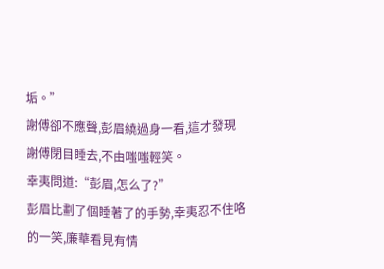垢。”
謝傅卻不應聲,彭眉繞過身一看,這才發現謝傅閉目睡去,不由嗤嗤輕笑。
幸夷問道:“彭眉,怎么了?”
彭眉比劃了個睡著了的手勢,幸夷忍不住咯的一笑,廉華看見有情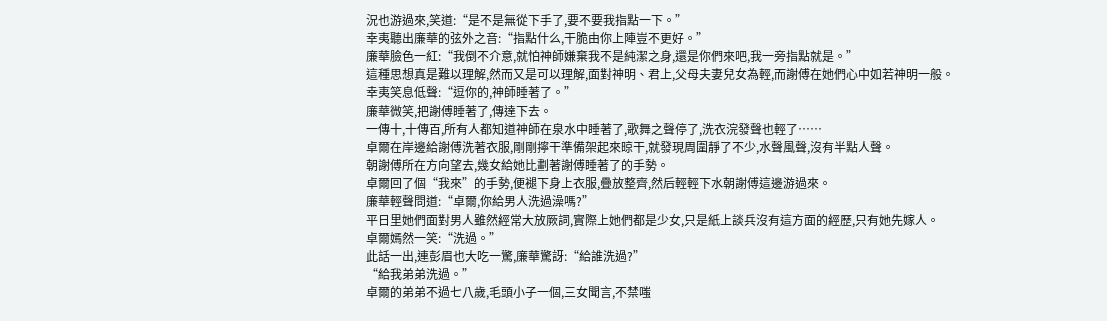況也游過來,笑道:“是不是無從下手了,要不要我指點一下。”
幸夷聽出廉華的弦外之音:“指點什么,干脆由你上陣豈不更好。”
廉華臉色一紅:“我倒不介意,就怕神師嫌棄我不是純潔之身,還是你們來吧,我一旁指點就是。”
這種思想真是難以理解,然而又是可以理解,面對神明、君上,父母夫妻兒女為輕,而謝傅在她們心中如若神明一般。
幸夷笑息低聲:“逗你的,神師睡著了。”
廉華微笑,把謝傅睡著了,傳達下去。
一傳十,十傳百,所有人都知道神師在泉水中睡著了,歌舞之聲停了,洗衣浣發聲也輕了……
卓爾在岸邊給謝傅洗著衣服,剛剛擰干準備架起來晾干,就發現周圍靜了不少,水聲風聲,沒有半點人聲。
朝謝傅所在方向望去,幾女給她比劃著謝傅睡著了的手勢。
卓爾回了個“我來”的手勢,便褪下身上衣服,疊放整齊,然后輕輕下水朝謝傅這邊游過來。
廉華輕聲問道:“卓爾,你給男人洗過澡嗎?”
平日里她們面對男人雖然經常大放厥詞,實際上她們都是少女,只是紙上談兵沒有這方面的經歷,只有她先嫁人。
卓爾嫣然一笑:“洗過。”
此話一出,連彭眉也大吃一驚,廉華驚訝:“給誰洗過?”
“給我弟弟洗過。”
卓爾的弟弟不過七八歲,毛頭小子一個,三女聞言,不禁嗤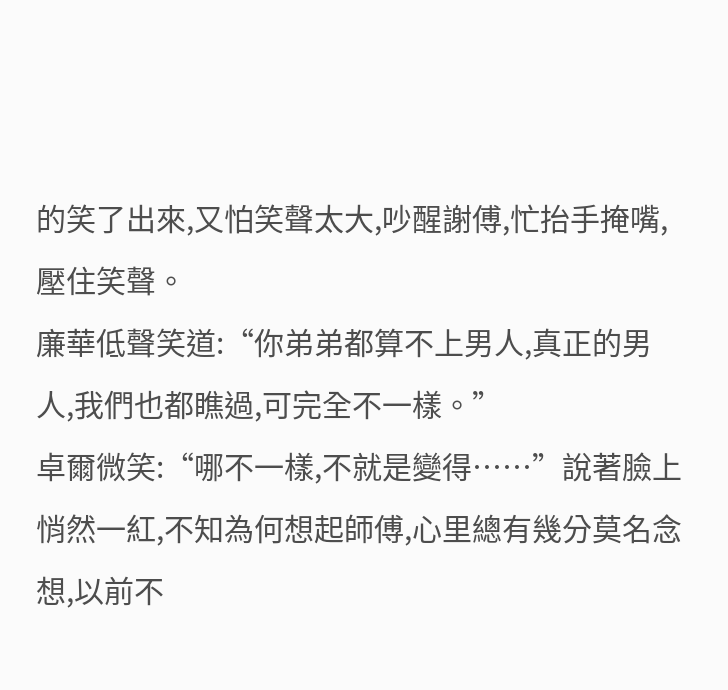的笑了出來,又怕笑聲太大,吵醒謝傅,忙抬手掩嘴,壓住笑聲。
廉華低聲笑道:“你弟弟都算不上男人,真正的男人,我們也都瞧過,可完全不一樣。”
卓爾微笑:“哪不一樣,不就是變得……”說著臉上悄然一紅,不知為何想起師傅,心里總有幾分莫名念想,以前不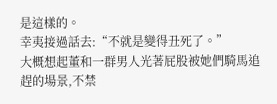是這樣的。
幸夷接過話去:“不就是變得丑死了。”
大概想起董和一群男人光著屁股被她們騎馬追趕的場景,不禁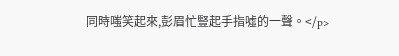同時嗤笑起來,彭眉忙豎起手指噓的一聲。</p>